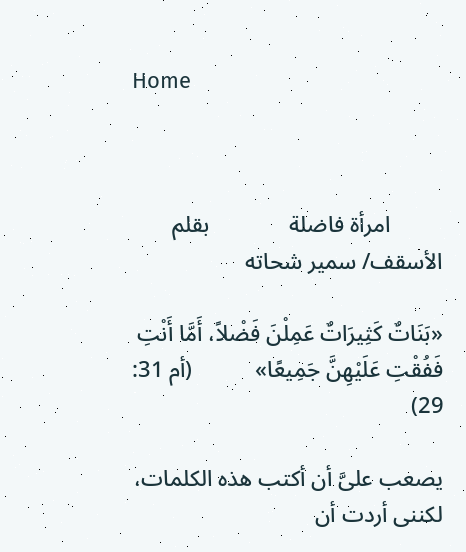Home



         امرأة فاضلة              بقلم الأسقف/ سمير شحاته

«بَنَاتٌ كَثِيرَاتٌ عَمِلْنَ فَضْلاً، أَمَّا أَنْتِ فَفُقْتِ عَلَيْهِنَّ جَمِيعًا»           (أم 31: 29)

يصعب علىَّ أن أكتب هذه الكلمات، لكننى أردت أن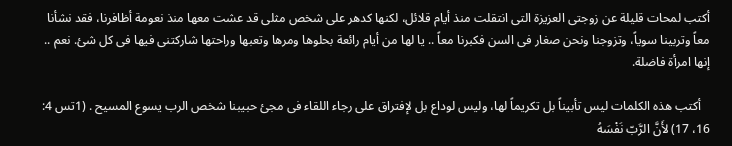أكتب لمحات قليلة عن زوجتى العزيزة التى انتقلت منذ أيام قلائل، لكنها كدهر على شخص مثلى قد عشت معها منذ نعومة أظافرنا، فقد نشأنا معاً وتربينا سوياً، وتزوجنا ونحن صغار فى السن فكبرنا معاً .. يا لها من أيام رائعة بحلوها ومرها وتعبها وراحتها شاركتنى فيها فى كل شئ. نعم .. إنها امرأة فاضلة.

   أكتب هذه الكلمات ليس تأبيناً بل تكريماً لها، وليس لوداع بل لإفتراق على رجاء اللقاء فى مجئ حبيبنا شخص الرب يسوع المسيح . (1تس 4: 16، 17) لأَنَّ الرَّبّ نَفْسَهُ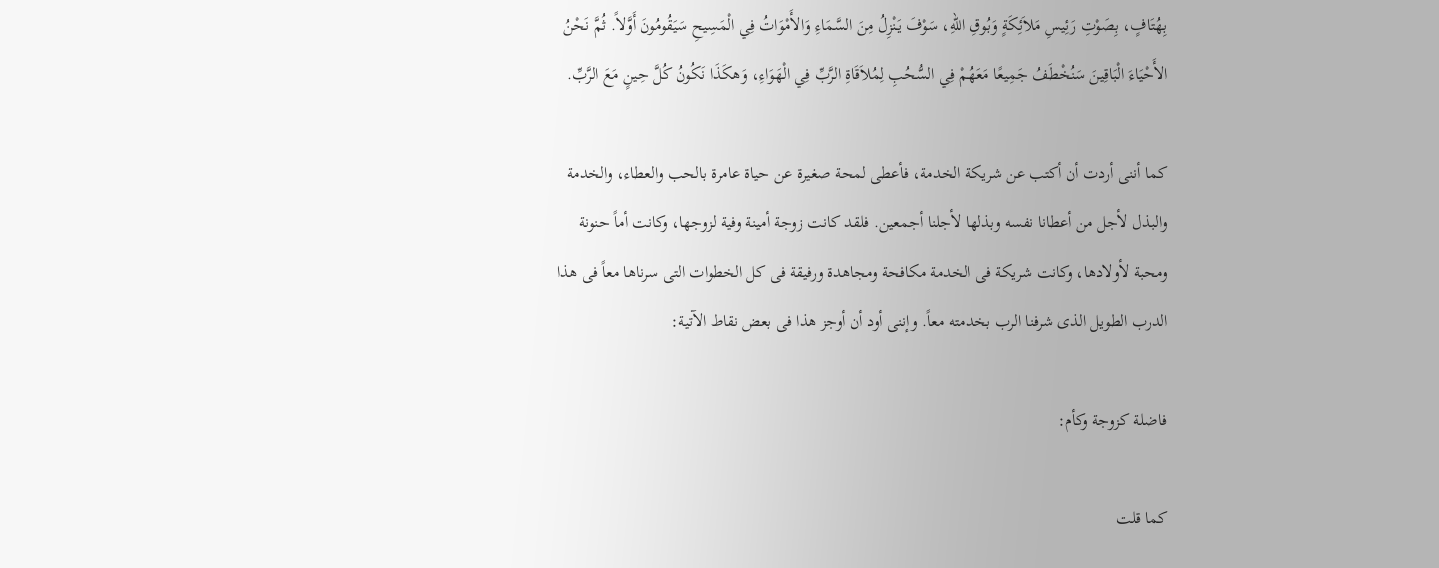بِهُتَافٍ، بِصَوْتِ رَئِيسِ مَلاَئِكَةٍ وَبُوقِ اللهِ، سَوْفَ يَنْزِلُ مِنَ السَّمَاءِ وَالأَمْوَاتُ فِي الْمَسِيحِ سَيَقُومُونَ أَوَّلاً. ثُمَّ نَحْنُ الأَحْيَاءَ الْبَاقِينَ سَنُخْطَفُ جَمِيعًا مَعَهُمْ فِي السُّحُبِ لِمُلاَقَاةِ الرَّبِّ فِي الْهَوَاءِ، وَهكَذَا نَكُونُ كُلَّ حِينٍ مَعَ الرَّبِّ.

كما أننى أردت أن أكتب عن شريكة الخدمة، فأعطى لمحة صغيرة عن حياة عامرة بالحب والعطاء، والخدمة والبذل لأجل من أعطانا نفسه وبذلها لأجلنا أجمعين. فلقد كانت زوجة أمينة وفية لزوجها، وكانت أماً حنونة ومحبة لأولادها، وكانت شريكة فى الخدمة مكافحة ومجاهدة ورفيقة فى كل الخطوات التى سرناها معاً فى هذا الدرب الطويل الذى شرفنا الرب بخدمته معاً. وإننى أود أن أوجز هذا فى بعض نقاط الآتية:

فاضلة كزوجة وكأم:

كما قلت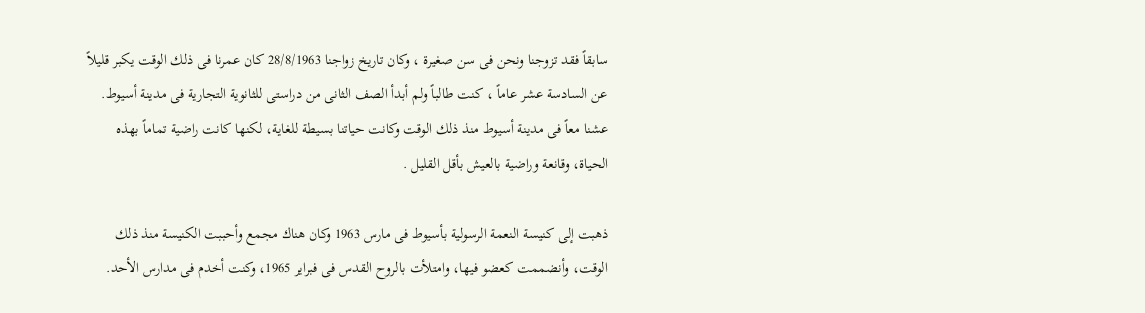سابقاً فقد تزوجنا ونحن فى سن صغيرة ، وكان تاريخ زواجنا 28/8/1963 كان عمرنا فى ذلك الوقت يكبر قليلاً عن السادسة عشر عاماً ، كنت طالباً ولم أبدأ الصف الثانى من دراستى للثانوية التجارية فى مدينة أسيوط. عشنا معاً فى مدينة أسيوط منذ ذلك الوقت وكانت حياتنا بسيطة للغاية، لكنها كانت راضية تماماً بهذه الحياة، وقانعة وراضية بالعيش بأقل القليل .

ذهبت إلى كنيسة النعمة الرسولية بأسيوط فى مارس 1963 وكان هناك مجمع وأحببت الكنيسة منذ ذلك الوقت، وأنضممت كعضو فيها، وامتلأت بالروح القدس فى فبراير 1965، وكنت أخدم فى مدارس الأحد.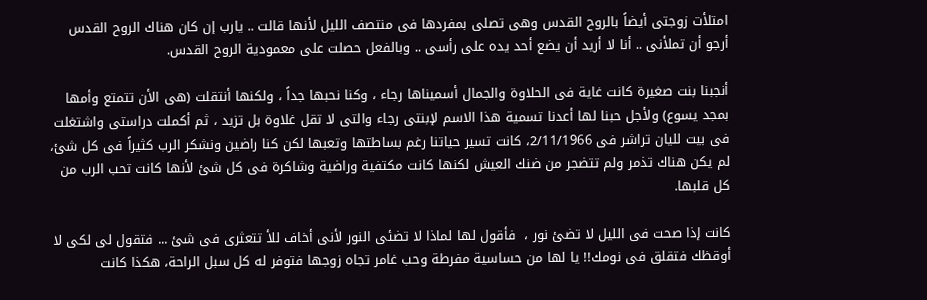امتلأت زوجتى أيضاً بالروح القدس وهى تصلى بمفردها فى منتصف الليل لأنها قالت .. يارب إن كان هناك الروح القدس
أرجو أن تملأنى .. أنا لا أريد أن يضع أحد يده على رأسى .. وبالفعل حصلت على معمودية الروح القدس.

أنجبنا بنت صغيرة كانت غاية فى الحلاوة والجمال أسميناها رجاء ، وكنا نحبها جداً ، ولكنها أنتقلت (هى الأن تتمتع وأمها بمجد يسوع) ولأجل حبنا لها أعدنا تسمية هذا الاسم لإبنتى رجاء والتى لا تقل غلاوة بل تزيد ، ثم أكملت دراستى واشتغلت فى بيت لليان تراشر فى 2/11/1966، كانت تسير حياتنا رغم بساطتها وتعبها لكن كنا راضين ونشكر الرب كثيراً فى كل شئ، لم يكن هناك تذمر ولم تتضجر من ضنك العيش لكنها كانت مكتفية وراضية وشاكرة فى كل شئ لأنها كانت تحب الرب من كل قلبها.

كانت إذا صحت فى الليل لا تضئ نور ،  فأقول لها لماذا لا تضئى النور لأنى أخاف للأ تتعثرى فى شئ ... فتقول لى لكى لا أوقظك فتقلق فى نومك!! يا لها من حساسية مفرطة وحب غامر تجاه زوجها فتوفر له كل سبل الراحة، هكذا كانت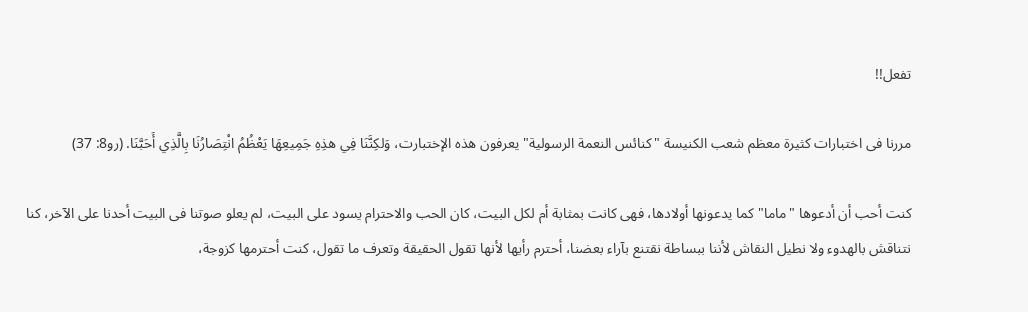تفعل!!

مررنا فى اختبارات كثيرة معظم شعب الكنيسة "كنائس النعمة الرسولية" يعرفون هذه الإختبارت، وَلكِنَّنَا فِي هذِهِ جَمِيعِهَا يَعْظُمُ انْتِصَارُنَا بِالَّذِي أَحَبَّنَا. (رو8: 37)

كنت أحب أن أدعوها "ماما" كما يدعونها أولادها، فهى كانت بمثابة أم لكل البيت، كان الحب والاحترام يسود على البيت، لم يعلو صوتنا فى البيت أحدنا على الآخر، كنا نتناقش بالهدوء ولا نطيل النقاش لأننا ببساطة نقتنع بآراء بعضنا، أحترم رأيها لأنها تقول الحقيقة وتعرف ما تقول، كنت أحترمها كزوجة،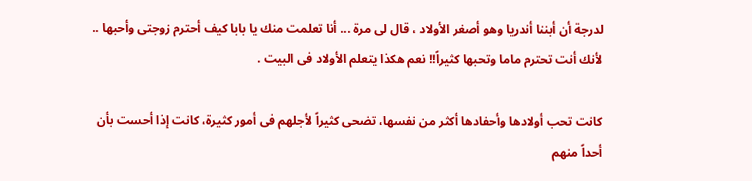لدرجة أن أبننا أندريا وهو أصغر الأولاد ، قال لى مرة ... أنا تعلمت منك يا بابا كيف أحترم زوجتى وأحبها .. لأنك أنت تحترم ماما وتحبها كثيراً!! نعم هكذا يتعلم الأولاد فى البيت .

كانت تحب أولادها وأحفادها أكثر من نفسها، تضحى كثيراً لأجلهم فى أمور كثيرة، كانت إذا أحست بأن أحداً منهم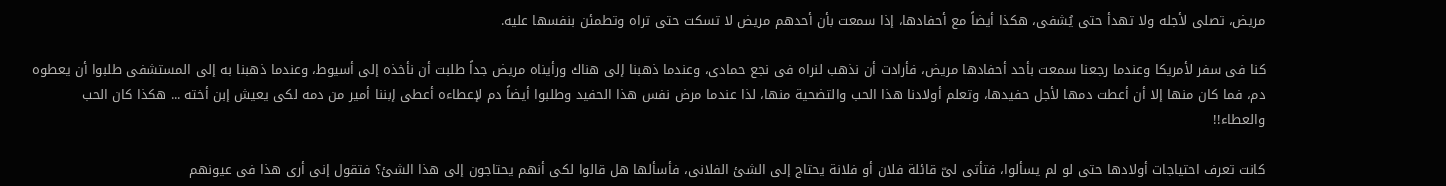مريض، تصلى لأجله ولا تهدأ حتى يُشفى، هكذا أيضاً مع أحفادها، إذا سمعت بأن أحدهم مريض لا تسكت حتى تراه وتطمئن بنفسها عليه.

كنا فى سفر لأمريكا وعندما رجعنا سمعت بأحد أحفادها مريض، فأرادت أن نذهب لنراه فى نجع حمادى، وعندما ذهبنا إلى هناك ورأيناه مريض جداً طلبت أن نأخذه إلى أسيوط، وعندما ذهبنا به إلى المستشفى طلبوا أن يعطوه دم، فما كان منها إلا أن أعطت دمها لأجل حفيدها، وتعلم أولادنا هذا الحب والتضحية منها، لذا عندما مرض نفس هذا الحفيد وطلبوا أيضاً دم لإعطاءه أعطى إبننا أمير من دمه لكى يعيش إبن أخته ... هكذا كان الحب والعطاء!!

كانت تعرف احتياجات أولادها حتى لو لم يسألوا، فتأتى لىّ قائلة فلان أو فلانة يحتاج إلى الشئ الفلانى، فأسألها هل قالوا لكى أنهم يحتاجون إلى هذا الشئ؟ فتقول إنى أرى هذا فى عيونهم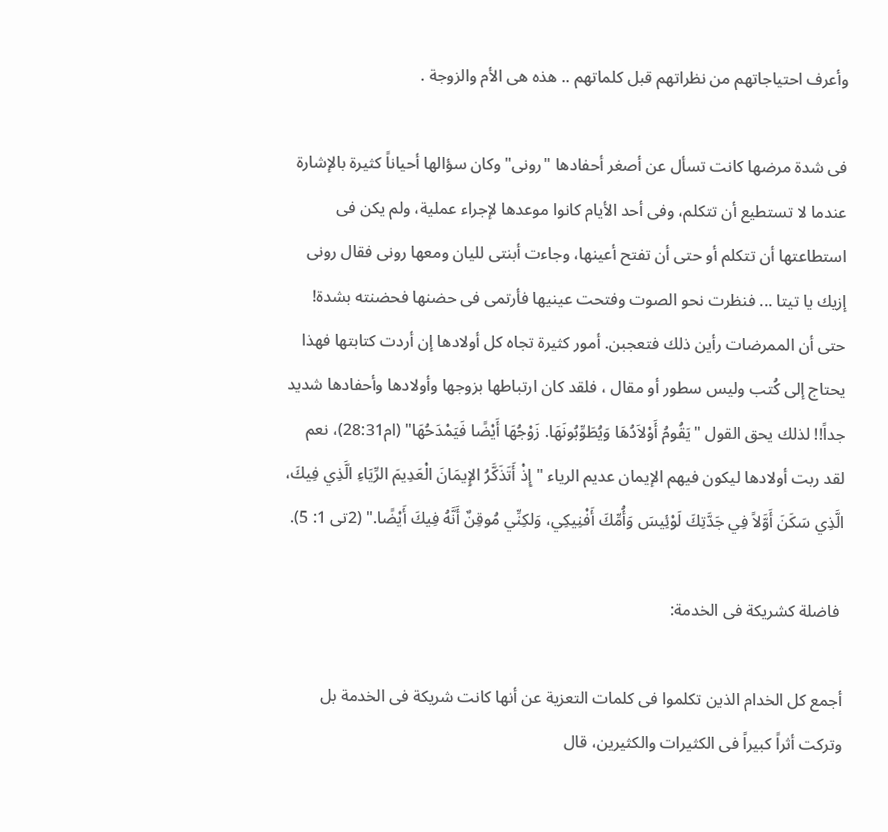وأعرف احتياجاتهم من نظراتهم قبل كلماتهم .. هذه هى الأم والزوجة .

فى شدة مرضها كانت تسأل عن أصغر أحفادها "رونى" وكان سؤالها أحياناً كثيرة بالإشارة عندما لا تستطيع أن تتكلم، وفى أحد الأيام كانوا موعدها لإجراء عملية، ولم يكن فى استطاعتها أن تتكلم أو حتى أن تفتح أعينها، وجاءت أبنتى لليان ومعها رونى فقال رونى إزيك يا تيتا ... فنظرت نحو الصوت وفتحت عينيها فأرتمى فى حضنها فحضنته بشدة! حتى أن الممرضات رأين ذلك فتعجبن. أمور كثيرة تجاه كل أولادها إن أردت كتابتها فهذا يحتاج إلى كُتب وليس سطور أو مقال ، فلقد كان ارتباطها بزوجها وأولادها وأحفادها شديد جداً!! لذلك يحق القول "يَقُومُ أَوْلاَدُهَا وَيُطَوِّبُونَهَا. زَوْجُهَا أَيْضًا فَيَمْدَحُهَا" (ام28:31)، نعم لقد ربت أولادها ليكون فيهم الإيمان عديم الرياء "إِذْ أَتَذَكَّرُ الإِيمَانَ الْعَدِيمَ الرِّيَاءِ الَّذِي فِيكَ، الَّذِي سَكَنَ أَوَّلاً فِي جَدَّتِكَ لَوْئِيسَ وَأُمِّكَ أَفْنِيكِي، وَلكِنِّي مُوقِنٌ أَنَّهُ فِيكَ أَيْضًا." (2تى 1: 5).

 فاضلة كشريكة فى الخدمة:

أجمع كل الخدام الذين تكلموا فى كلمات التعزية عن أنها كانت شريكة فى الخدمة بل وتركت أثراً كبيراً فى الكثيرات والكثيرين، قال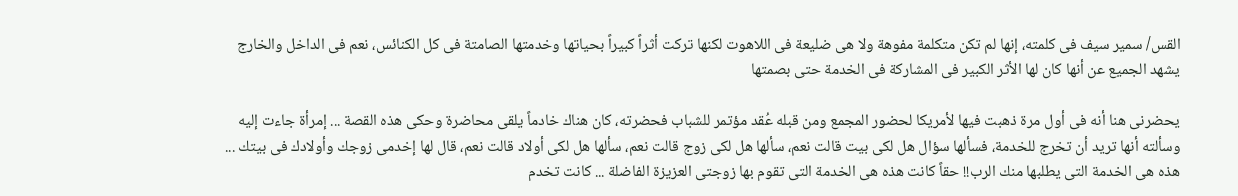القس/ سمير سيف فى كلمته، إنها لم تكن متكلمة مفوهة ولا هى ضليعة فى اللاهوت لكنها تركت أثراً كبيراً بحياتها وخدمتها الصامتة فى كل الكنائس، نعم فى الداخل والخارج يشهد الجميع عن أنها كان لها الأثر الكبير فى المشاركة فى الخدمة حتى بصمتها

يحضرنى هنا أنه فى أول مرة ذهبت فيها لأمريكا لحضور المجمع ومن قبله عُقد مؤتمر للشباب فحضرته، كان هناك خادماً يلقى محاضرة وحكى هذه القصة ... إمرأة جاءت إليه وسألته أنها تريد أن تخرج للخدمة، فسألها سؤال هل لكى بيت قالت نعم، سألها هل لكى زوج قالت نعم، سألها هل لكى أولاد قالت نعم، قال لها إخدمى زوجك وأولادك فى بيتك ... هذه هى الخدمة التى يطلبها منك الرب!! حقاً كانت هذه هى الخدمة التى تقوم بها زوجتى العزيزة الفاضلة ... كانت تخدم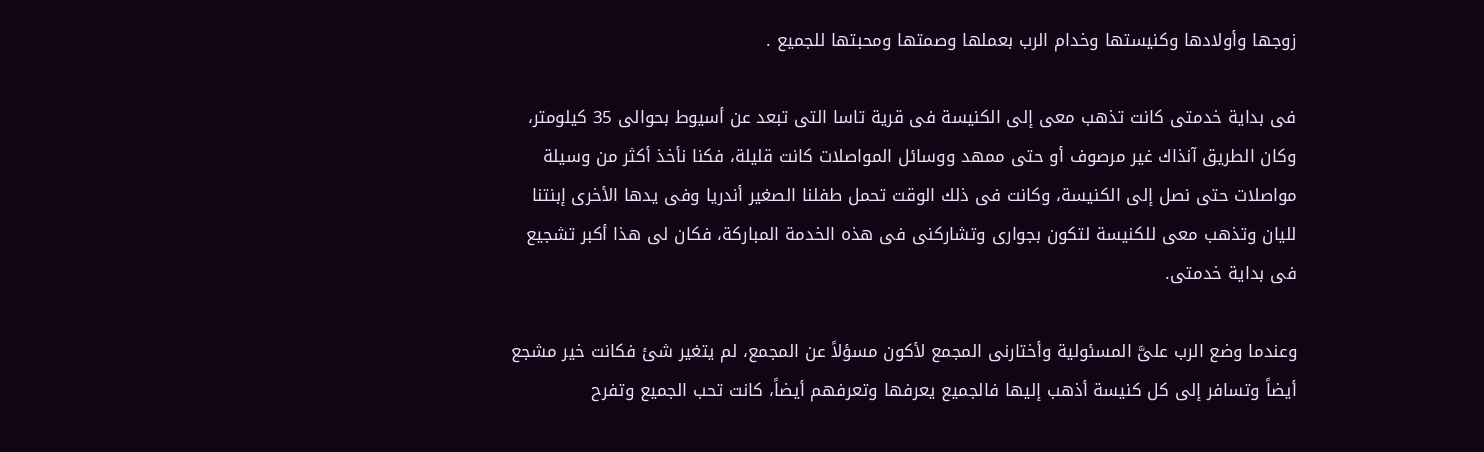زوجها وأولادها وكنيستها وخدام الرب بعملها وصمتها ومحبتها للجميع .

فى بداية خدمتى كانت تذهب معى إلى الكنيسة فى قرية تاسا التى تبعد عن أسيوط بحوالى 35 كيلومتر، وكان الطريق آنذاك غير مرصوف أو حتى ممهد ووسائل المواصلات كانت قليلة، فكنا نأخذ أكثر من وسيلة مواصلات حتى نصل إلى الكنيسة، وكانت فى ذلك الوقت تحمل طفلنا الصغير أندريا وفى يدها الأخرى إبنتنا لليان وتذهب معى للكنيسة لتكون بجوارى وتشاركنى فى هذه الخدمة المباركة، فكان لى هذا أكبر تشجيع فى بداية خدمتى.

وعندما وضع الرب علىَّ المسئولية وأختارنى المجمع لأكون مسؤلاً عن المجمع، لم يتغير شئ فكانت خير مشجع أيضاً وتسافر إلى كل كنيسة أذهب إليها فالجميع يعرفها وتعرفهم أيضاً، كانت تحب الجميع وتفرح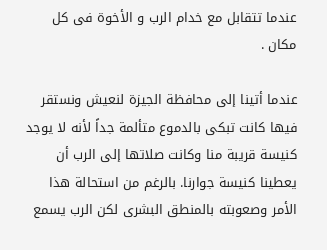عندما تتقابل مع خدام الرب و الأخوة فى كل مكان .

عندما أتينا إلى محافظة الجيزة لنعيش ونستقر فيها كانت تبكى بالدموع متألمة جداً لأنه لا يوجد كنيسة قريبة منا وكانت صلاتها إلى الرب أن يعطينا كنيسة جوارنا. بالرغم من استحالة هذا الأمر وصعوبته بالمنطق البشرى لكن الرب يسمع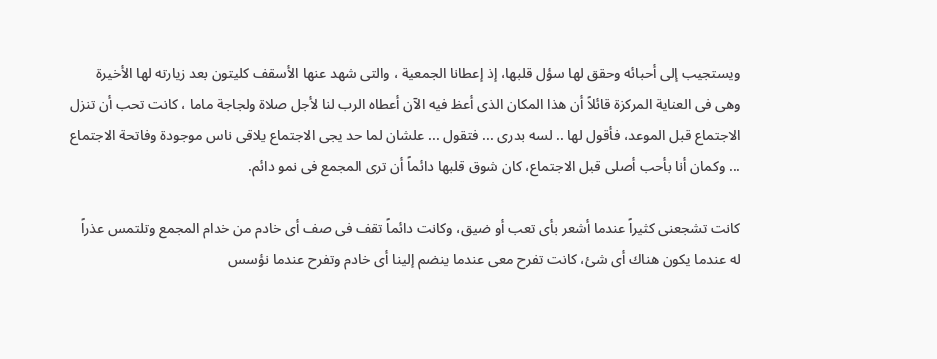ويستجيب إلى أحبائه وحقق لها سؤل قلبها، إذ إعطانا الجمعية ، والتى شهد عنها الأسقف كليتون بعد زيارته لها الأخيرة وهى فى العناية المركزة قائلاً أن هذا المكان الذى أعظ فيه الآن أعطاه الرب لنا لأجل صلاة ولجاجة ماما ، كانت تحب أن تنزل الاجتماع قبل الموعد، فأقول لها .. لسه بدرى ... فتقول ... علشان لما حد يجى الاجتماع يلاقى ناس موجودة وفاتحة الاجتماع ... وكمان أنا بأحب أصلى قبل الاجتماع، كان شوق قلبها دائماً أن ترى المجمع فى نمو دائم.

كانت تشجعنى كثيراً عندما أشعر بأى تعب أو ضيق، وكانت دائماً تقف فى صف أى خادم من خدام المجمع وتلتمس عذراً له عندما يكون هناك أى شئ، كانت تفرح معى عندما ينضم إلينا أى خادم وتفرح عندما نؤسس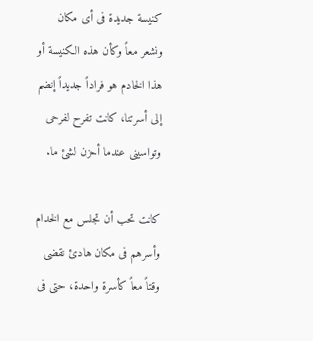كنيسة جديدة فى أى مكان ونشعر معاً وكأن هذه الكنيسة أو هذا الخادم هو فراداً جديداً إنضم إلى أسرتنا، كانت تفرح لفرحى وتواسينى عندما أحزن لشئ ما.

كانت تحب أن تجلس مع الخدام وأسرهم فى مكان هادئ نقضى وقتاً معاً كأسرة واحدة، حتى فى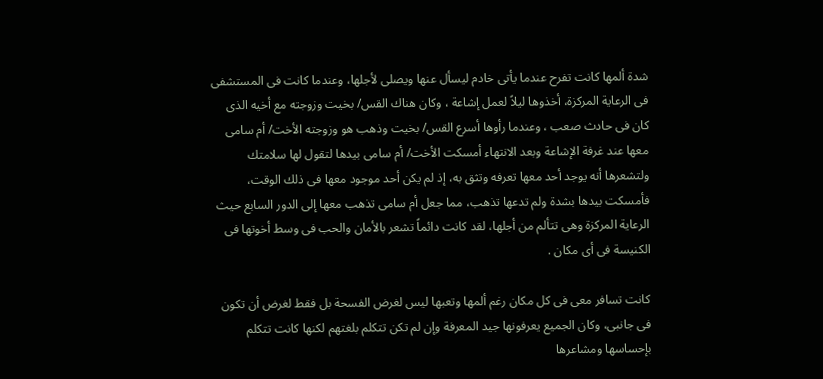شدة ألمها كانت تفرح عندما يأتى خادم ليسأل عنها ويصلى لأجلها، وعندما كانت فى المستشفى فى الرعاية المركزة، أخذوها ليلاً لعمل إشاعة ، وكان هناك القس/ بخيت وزوجته مع أخيه الذى كان فى حادث صعب ، وعندما رأوها أسرع القس/ بخيت وذهب هو وزوجته الأخت/ أم سامى معها عند غرفة الإشاعة وبعد الانتهاء أمسكت الأخت/ أم سامى بيدها لتقول لها سلامتك ولتشعرها أنه يوجد أحد معها تعرفه وتثق به، إذ لم يكن أحد موجود معها فى ذلك الوقت، فأمسكت بيدها بشدة ولم تدعها تذهب، مما جعل أم سامى تذهب معها إلى الدور السابع حيث الرعاية المركزة وهى تتألم من أجلها، لقد كانت دائماً تشعر بالأمان والحب فى وسط أخوتها فى الكنيسة فى أى مكان .

كانت تسافر معى فى كل مكان رغم ألمها وتعبها ليس لغرض الفسحة بل فقط لغرض أن تكون فى جانبى، وكان الجميع يعرفونها جيد المعرفة وإن لم تكن تتكلم بلغتهم لكنها كانت تتكلم بإحساسها ومشاعرها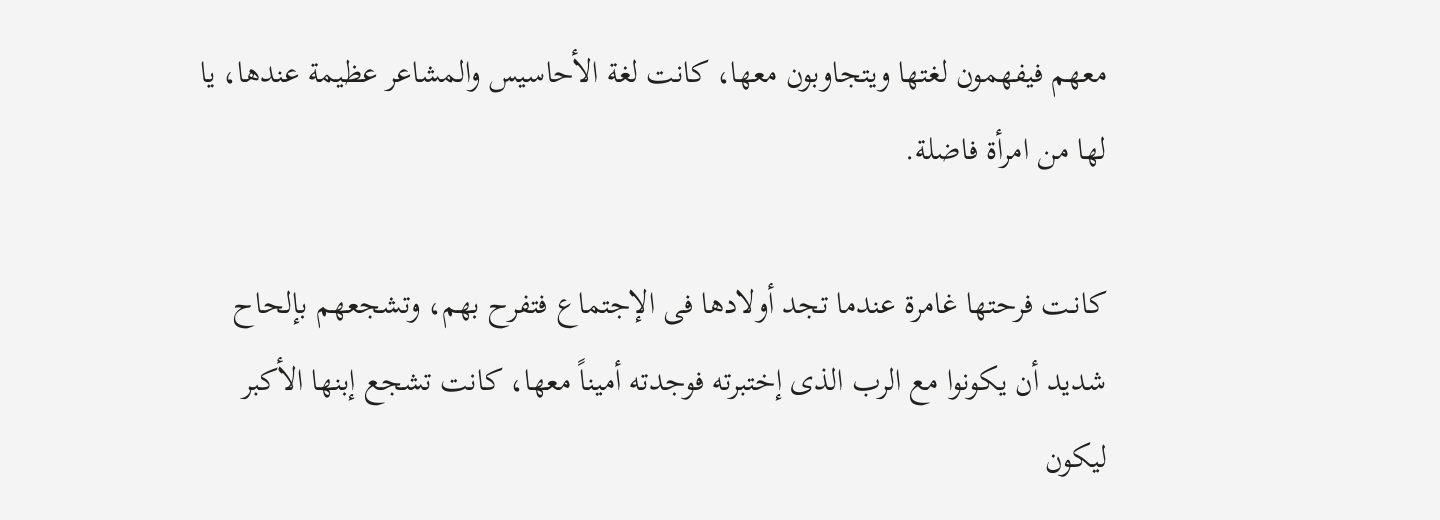معهم فيفهمون لغتها ويتجاوبون معها، كانت لغة الأحاسيس والمشاعر عظيمة عندها، يا لها من امرأة فاضلة.

كانـت فرحتها غامرة عندما تجد أولادها فى الإجتماع فتفرح بهم، وتشجعهم بإلحاح شديد أن يكونوا مع الرب الذى إختبرته فوجدته أميناً معها، كانت تشجع إبنها الأكبر ليكون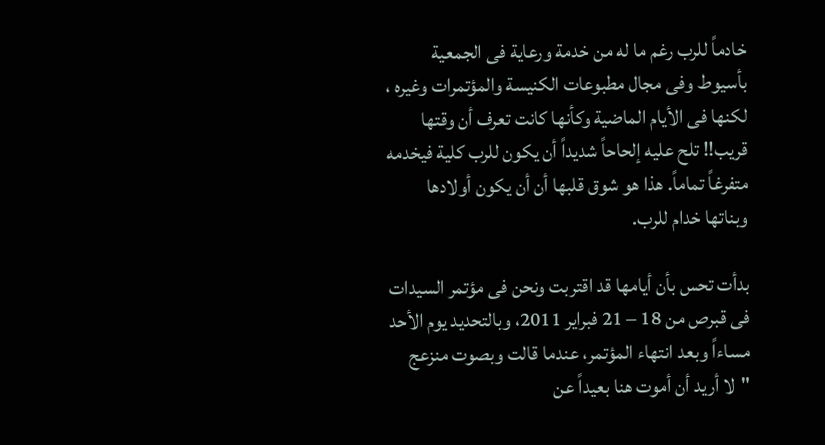خادماً للرب رغم ما له من خدمة ورعاية فى الجمعية بأسيوط وفى مجال مطبوعات الكنيسة والمؤتمرات وغيره ، لكنها فى الأيام الماضية وكأنها كانت تعرف أن وقتها قريب!! تلح عليه إلحاحاً شديداً أن يكون للرب كلية فيخدمه متفرغاً تماماً. هذا هو شوق قلبها أن أن يكون أولادها وبناتها خدام للرب.

بدأت تحس بأن أيامها قد اقتربت ونحن فى مؤتمر السيدات فى قبرص من 18 – 21 فبراير 2011، وبالتحديد يوم الأحد مساءاً وبعد انتهاء المؤتمر، عندما قالت وبصوت منزعج "لا أريد أن أموت هنا بعيداً عن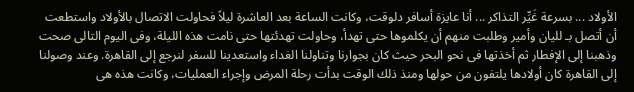الأولاد ... بسرعة غَيِّر التذاكر ... أنا عايزة أسافر دلوقت، وكانت الساعة بعد العاشرة ليلاً فحاولت الاتصال بالأولاد واستطعت أن أتصل بـ لليان وأمير وطلبت منهم أن يكلموها حتى تهدأ، وحاولت تهدئتها حتى نامت هذه الليلة، وفى اليوم التالى صحت وذهبنا إلى الإفطار ثم أخذتها فى نحو البحر حيث كان بجوارنا وتناولنا الغداء واستعدينا للسفر لنرجع إلى القاهرة. وعند وصولنا إلى القاهرة كان أولادها يلتفون من حولها ومنذ ذلك الوقت بدأت رحلة المرض وإجراء العمليات، وكانت هذه هى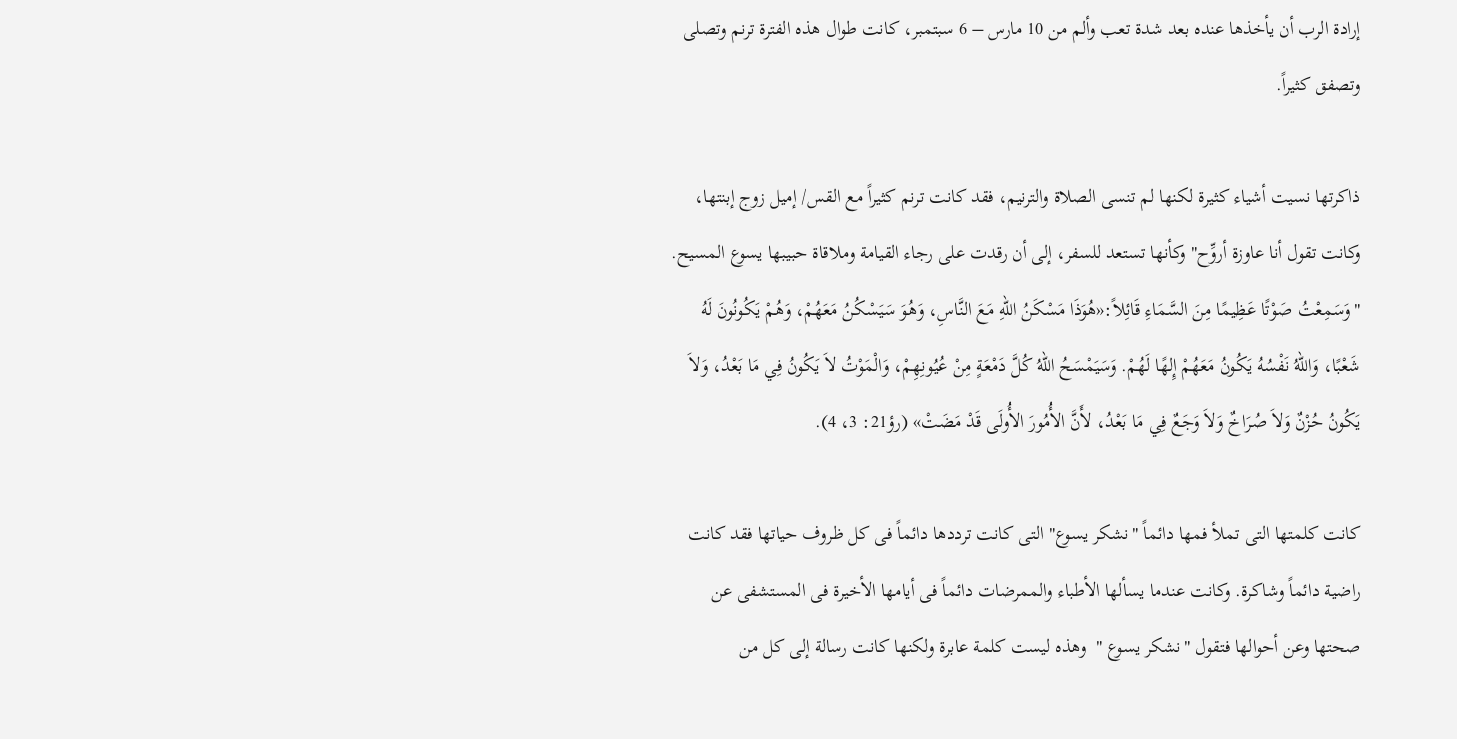إرادة الرب أن يأخذها عنده بعد شدة تعب وألم من 10 مارس – 6 سبتمبر، كانت طوال هذه الفترة ترنم وتصلى وتصفق كثيراً.

ذاكرتها نسيت أشياء كثيرة لكنها لم تنسى الصلاة والترنيم، فقد كانت ترنم كثيراً مع القس/ إميل زوج إبنتها، وكانت تقول أنا عاوزة أروِّح" وكأنها تستعد للسفر، إلى أن رقدت على رجاء القيامة وملاقاة حبيبها يسوع المسيح. "وَسَمِعْتُ صَوْتًا عَظِيمًا مِنَ السَّمَاءِ قَائِلاً:«هُوَذَا مَسْكَنُ اللهِ مَعَ النَّاسِ، وَهُوَ سَيَسْكُنُ مَعَهُمْ، وَهُمْ يَكُونُونَ لَهُ شَعْبًا، وَاللهُ نَفْسُهُ يَكُونُ مَعَهُمْ إِلهًا لَهُمْ. وَسَيَمْسَحُ اللهُ كُلَّ دَمْعَةٍ مِنْ عُيُونِهِمْ، وَالْمَوْتُ لاَ يَكُونُ فِي مَا بَعْدُ، وَلاَ يَكُونُ حُزْنٌ وَلاَ صُرَاخٌ وَلاَ وَجَعٌ فِي مَا بَعْدُ، لأَنَّ الأُمُورَ الأُولَى قَدْ مَضَتْ» (رؤ21: 3، 4).

كانت كلمتها التى تملأ فمها دائماً "نشكر يسوع" التى كانت ترددها دائماً فى كل ظروف حياتها فقد كانت راضية دائماً وشاكرة. وكانت عندما يسألها الأطباء والممرضات دائماً فى أيامها الأخيرة فى المستشفى عن صحتها وعن أحوالها فتقول "نشكر يسوع "  وهذه ليست كلمة عابرة ولكنها كانت رسالة إلى كل من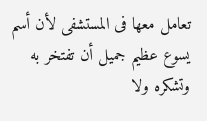تعامل معها فى المستشفى لأن أسم يسوع عظيم جميل أن تفتخر به وتشكره ولا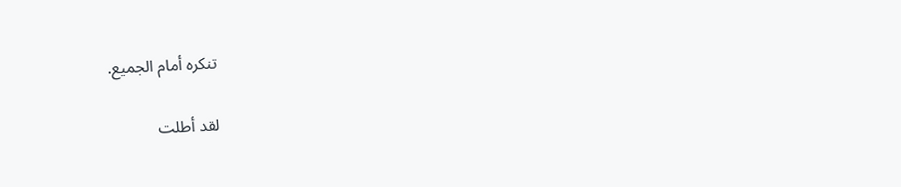تنكره أمام الجميع.

لقد أطلت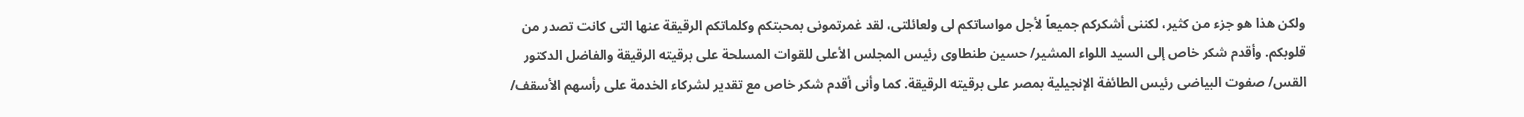ولكن هذا هو جزء من كثير، لكننى أشكركم جميعاً لأجل مواساتكم لى ولعائلتى، لقد غمرتمونى بمحبتكم وكلماتكم الرقيقة عنها التى كانت تصدر من قلوبكم. وأقدم شكر خاص إلى السيد اللواء المشير/ حسين طنطاوى رئيس المجلس الأعلى للقوات المسلحة على برقيته الرقيقة والفاضل الدكتور القس/ صفوت البياضى رئيس الطائفة الإنجيلية بمصر على برقيته الرقيقة. كما وأنى أقدم شكر خاص مع تقدير لشركاء الخدمة على رأسهم الأسقف/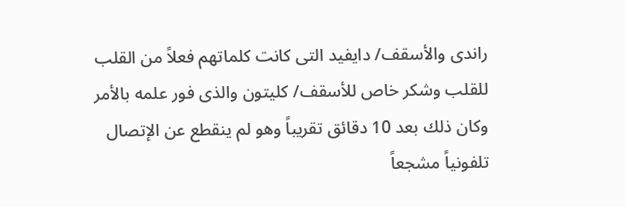راندى والأسقف/ دايفيد التى كانت كلماتهم فعلاً من القلب للقلب وشكر خاص للأسقف/ كليتون والذى فور علمه بالأمر وكان ذلك بعد 10 دقائق تقريباً وهو لم ينقطع عن الإتصال تلفونياً مشجعاً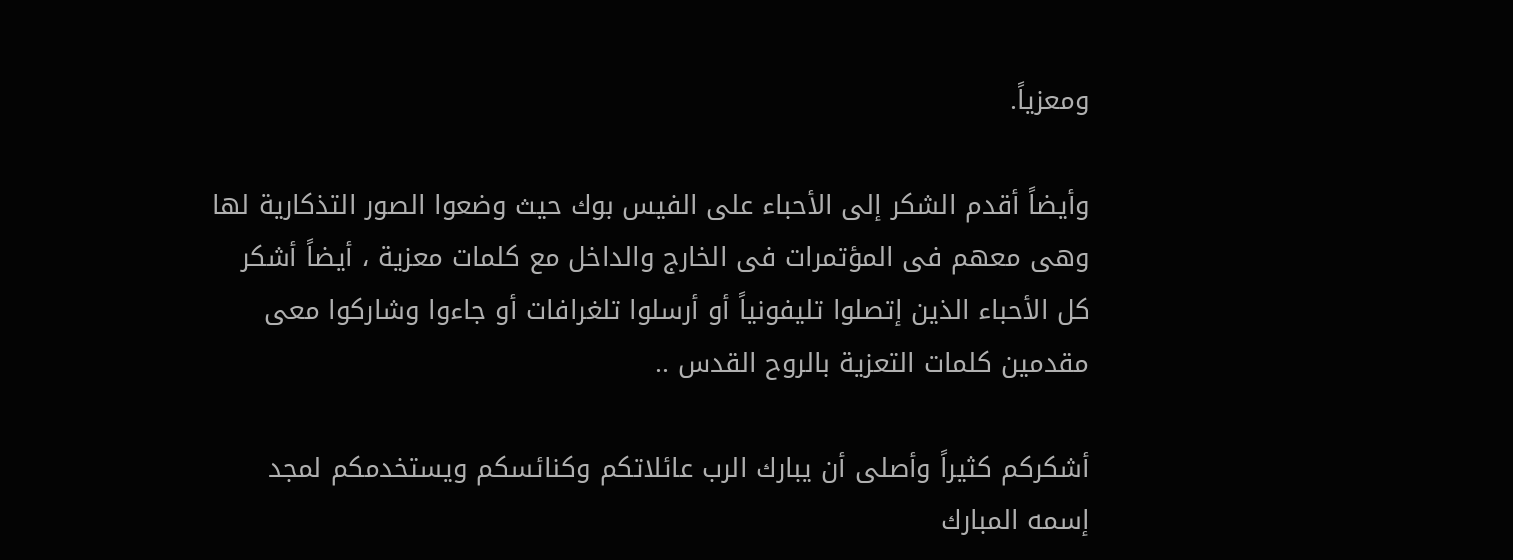ومعزياً.

وأيضاً أقدم الشكر إلى الأحباء على الفيس بوك حيث وضعوا الصور التذكارية لها وهى معهم فى المؤتمرات فى الخارج والداخل مع كلمات معزية ، أيضاً أشكر كل الأحباء الذين إتصلوا تليفونياً أو أرسلوا تلغرافات أو جاءوا وشاركوا معى مقدمين كلمات التعزية بالروح القدس ..

أشكركم كثيراً وأصلى أن يبارك الرب عائلاتكم وكنائسكم ويستخدمكم لمجد إسمه المبارك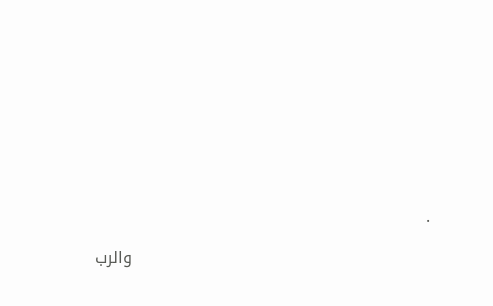.

                                                       والرب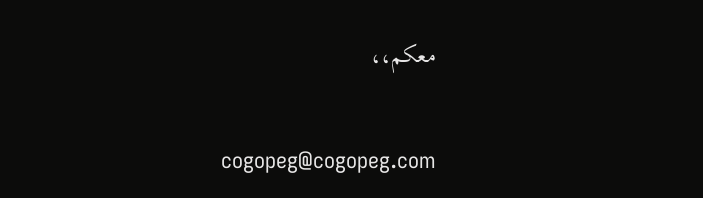معكم،،

cogopeg@cogopeg.com